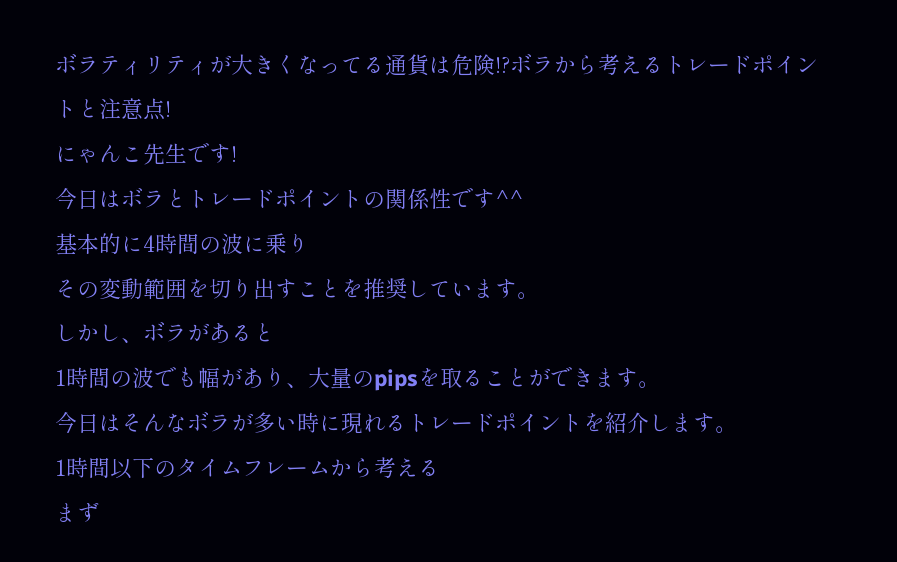ボラティリティが大きくなってる通貨は危険!?ボラから考えるトレードポイントと注意点!
にゃんこ先生です!
今日はボラとトレードポイントの関係性です^^
基本的に4時間の波に乗り
その変動範囲を切り出すことを推奨しています。
しかし、ボラがあると
1時間の波でも幅があり、大量のpipsを取ることができます。
今日はそんなボラが多い時に現れるトレードポイントを紹介します。
1時間以下のタイムフレームから考える
まず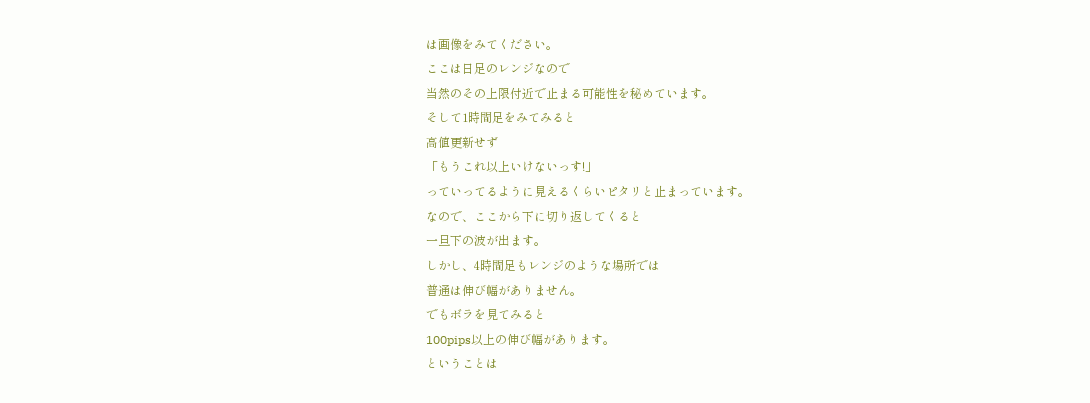は画像をみてください。
ここは日足のレンジなので
当然のその上限付近で止まる可能性を秘めています。
そして1時間足をみてみると
高値更新せず
「もうこれ以上いけないっす!」
っていってるように見えるくらいピタリと止まっています。
なので、ここから下に切り返してくると
一旦下の波が出ます。
しかし、4時間足もレンジのような場所では
普通は伸び幅がありません。
でもボラを見てみると
100pips以上の伸び幅があります。
ということは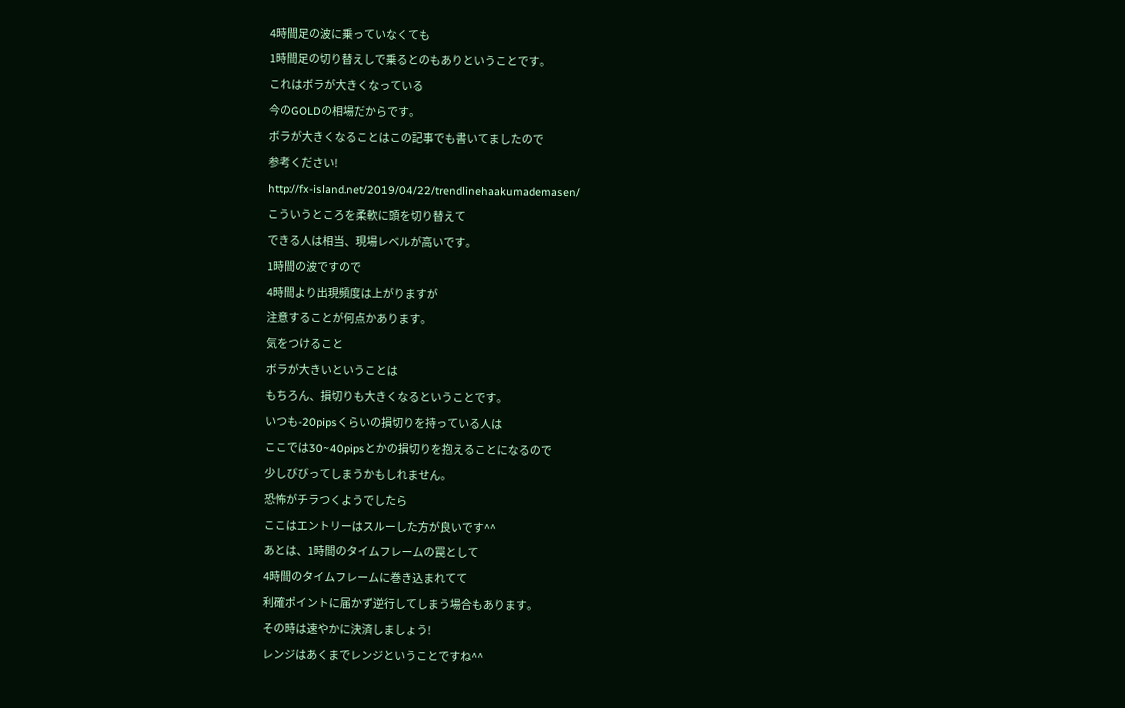4時間足の波に乗っていなくても
1時間足の切り替えしで乗るとのもありということです。
これはボラが大きくなっている
今のGOLDの相場だからです。
ボラが大きくなることはこの記事でも書いてましたので
参考ください!
http://fx-island.net/2019/04/22/trendlinehaakumademasen/
こういうところを柔軟に頭を切り替えて
できる人は相当、現場レベルが高いです。
1時間の波ですので
4時間より出現頻度は上がりますが
注意することが何点かあります。
気をつけること
ボラが大きいということは
もちろん、損切りも大きくなるということです。
いつも-20pipsくらいの損切りを持っている人は
ここでは30~40pipsとかの損切りを抱えることになるので
少しびびってしまうかもしれません。
恐怖がチラつくようでしたら
ここはエントリーはスルーした方が良いです^^
あとは、1時間のタイムフレームの罠として
4時間のタイムフレームに巻き込まれてて
利確ポイントに届かず逆行してしまう場合もあります。
その時は速やかに決済しましょう!
レンジはあくまでレンジということですね^^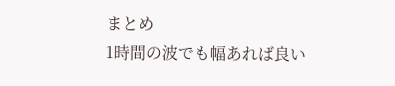まとめ
1時間の波でも幅あれば良い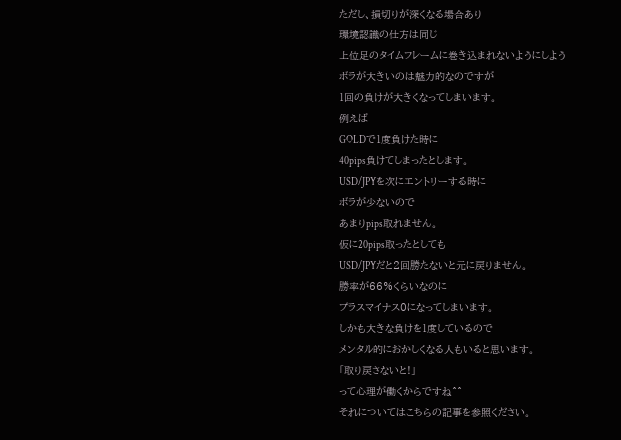ただし、損切りが深くなる場合あり
環境認識の仕方は同じ
上位足のタイムフレームに巻き込まれないようにしよう
ボラが大きいのは魅力的なのですが
1回の負けが大きくなってしまいます。
例えば
GOLDで1度負けた時に
40pips負けてしまったとします。
USD/JPYを次にエントリーする時に
ボラが少ないので
あまりpips取れません。
仮に20pips取ったとしても
USD/JPYだと2回勝たないと元に戻りません。
勝率が66%くらいなのに
プラスマイナス0になってしまいます。
しかも大きな負けを1度しているので
メンタル的におかしくなる人もいると思います。
「取り戻さないと!」
って心理が働くからですね^^
それについてはこちらの記事を参照ください。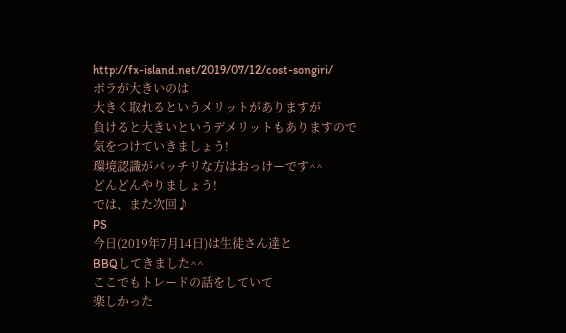http://fx-island.net/2019/07/12/cost-songiri/
ボラが大きいのは
大きく取れるというメリットがありますが
負けると大きいというデメリットもありますので
気をつけていきましょう!
環境認識がバッチリな方はおっけーです^^
どんどんやりましょう!
では、また次回♪
PS
今日(2019年7月14日)は生徒さん達と
BBQしてきました^^
ここでもトレードの話をしていて
楽しかった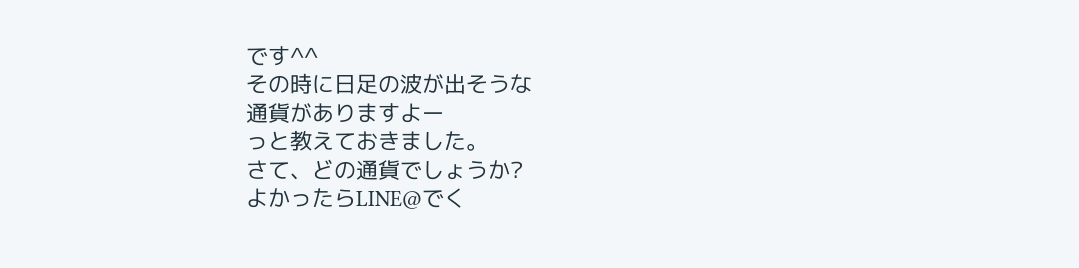です^^
その時に日足の波が出そうな
通貨がありますよー
っと教えておきました。
さて、どの通貨でしょうか?
よかったらLINE@でく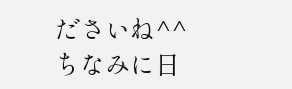ださいね^^
ちなみに日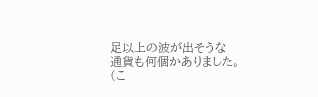足以上の波が出そうな
通貨も何個かありました。
(こ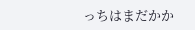っちはまだかか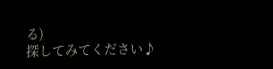る)
探してみてください♪